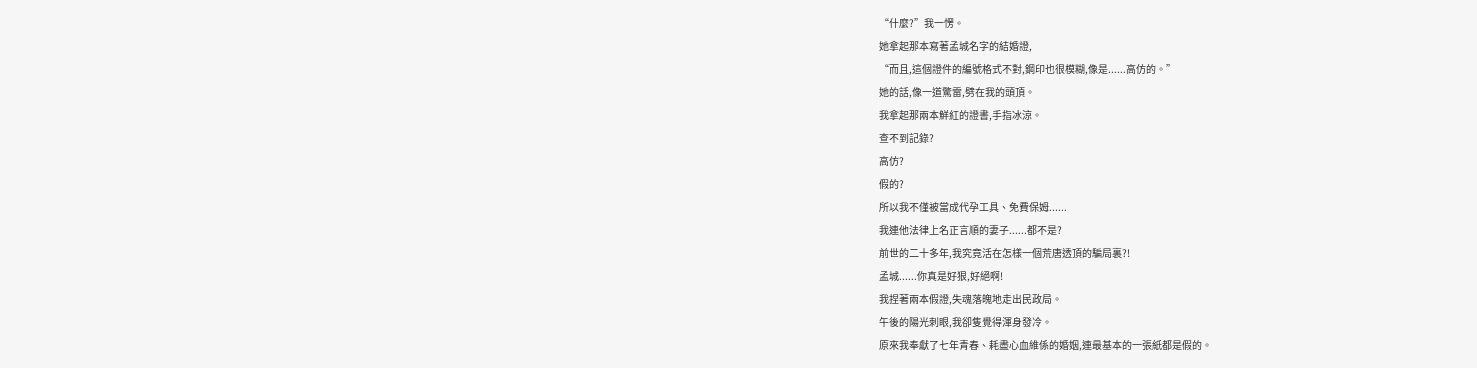“什麼?”我一愣。
她拿起那本寫著孟城名字的結婚證,
“而且,這個證件的編號格式不對,鋼印也很模糊,像是......高仿的。”
她的話,像一道驚雷,劈在我的頭頂。
我拿起那兩本鮮紅的證書,手指冰涼。
查不到記錄?
高仿?
假的?
所以我不僅被當成代孕工具、免費保姆......
我連他法律上名正言順的妻子......都不是?
前世的二十多年,我究竟活在怎樣一個荒唐透頂的騙局裏?!
孟城......你真是好狠,好絕啊!
我捏著兩本假證,失魂落魄地走出民政局。
午後的陽光刺眼,我卻隻覺得渾身發冷。
原來我奉獻了七年青春、耗盡心血維係的婚姻,連最基本的一張紙都是假的。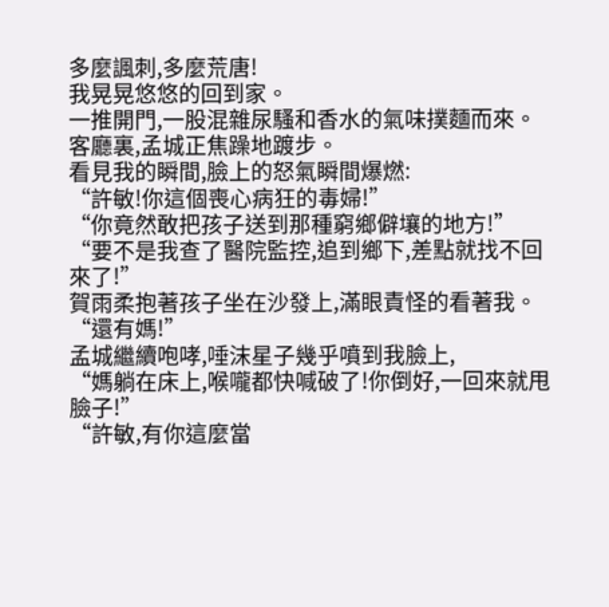多麼諷刺,多麼荒唐!
我晃晃悠悠的回到家。
一推開門,一股混雜尿騷和香水的氣味撲麵而來。
客廳裏,孟城正焦躁地踱步。
看見我的瞬間,臉上的怒氣瞬間爆燃:
“許敏!你這個喪心病狂的毒婦!”
“你竟然敢把孩子送到那種窮鄉僻壤的地方!”
“要不是我查了醫院監控,追到鄉下,差點就找不回來了!”
賀雨柔抱著孩子坐在沙發上,滿眼責怪的看著我。
“還有媽!”
孟城繼續咆哮,唾沫星子幾乎噴到我臉上,
“媽躺在床上,喉嚨都快喊破了!你倒好,一回來就甩臉子!”
“許敏,有你這麼當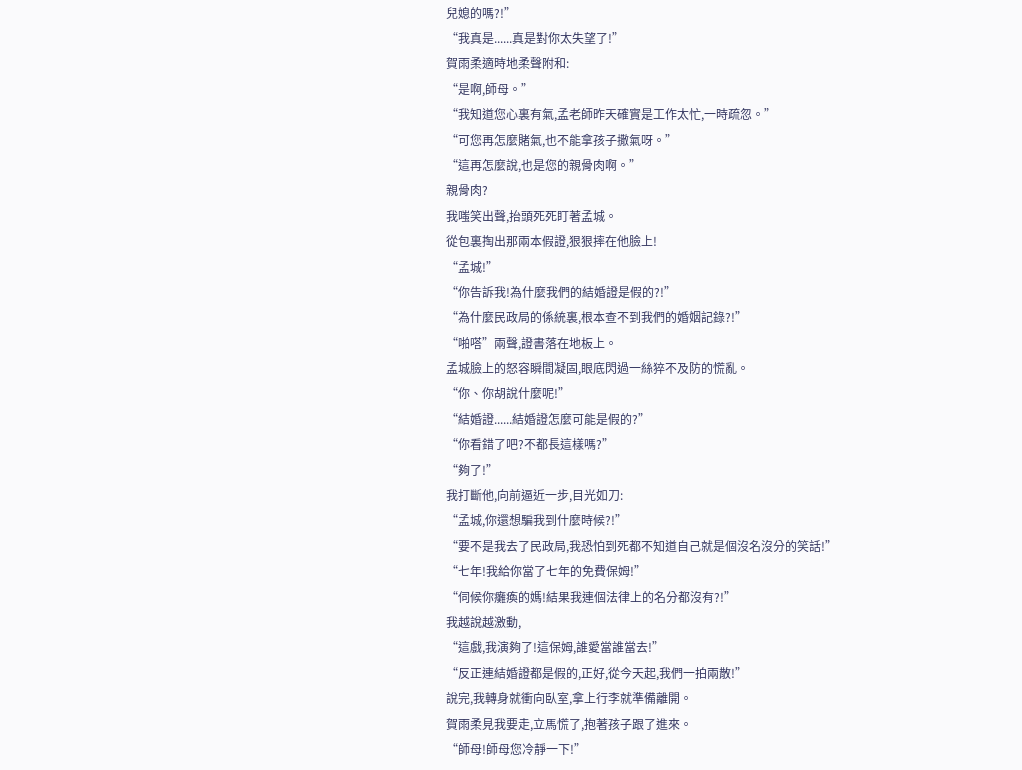兒媳的嗎?!”
“我真是......真是對你太失望了!”
賀雨柔適時地柔聲附和:
“是啊,師母。”
“我知道您心裏有氣,孟老師昨天確實是工作太忙,一時疏忽。”
“可您再怎麼賭氣,也不能拿孩子撒氣呀。”
“這再怎麼說,也是您的親骨肉啊。”
親骨肉?
我嗤笑出聲,抬頭死死盯著孟城。
從包裏掏出那兩本假證,狠狠摔在他臉上!
“孟城!”
“你告訴我!為什麼我們的結婚證是假的?!”
“為什麼民政局的係統裏,根本查不到我們的婚姻記錄?!”
“啪嗒”兩聲,證書落在地板上。
孟城臉上的怒容瞬間凝固,眼底閃過一絲猝不及防的慌亂。
“你、你胡說什麼呢!”
“結婚證......結婚證怎麼可能是假的?”
“你看錯了吧?不都長這樣嗎?”
“夠了!”
我打斷他,向前逼近一步,目光如刀:
“孟城,你還想騙我到什麼時候?!”
“要不是我去了民政局,我恐怕到死都不知道自己就是個沒名沒分的笑話!”
“七年!我給你當了七年的免費保姆!”
“伺候你癱瘓的媽!結果我連個法律上的名分都沒有?!”
我越說越激動,
“這戲,我演夠了!這保姆,誰愛當誰當去!”
“反正連結婚證都是假的,正好,從今天起,我們一拍兩散!”
說完,我轉身就衝向臥室,拿上行李就準備離開。
賀雨柔見我要走,立馬慌了,抱著孩子跟了進來。
“師母!師母您冷靜一下!”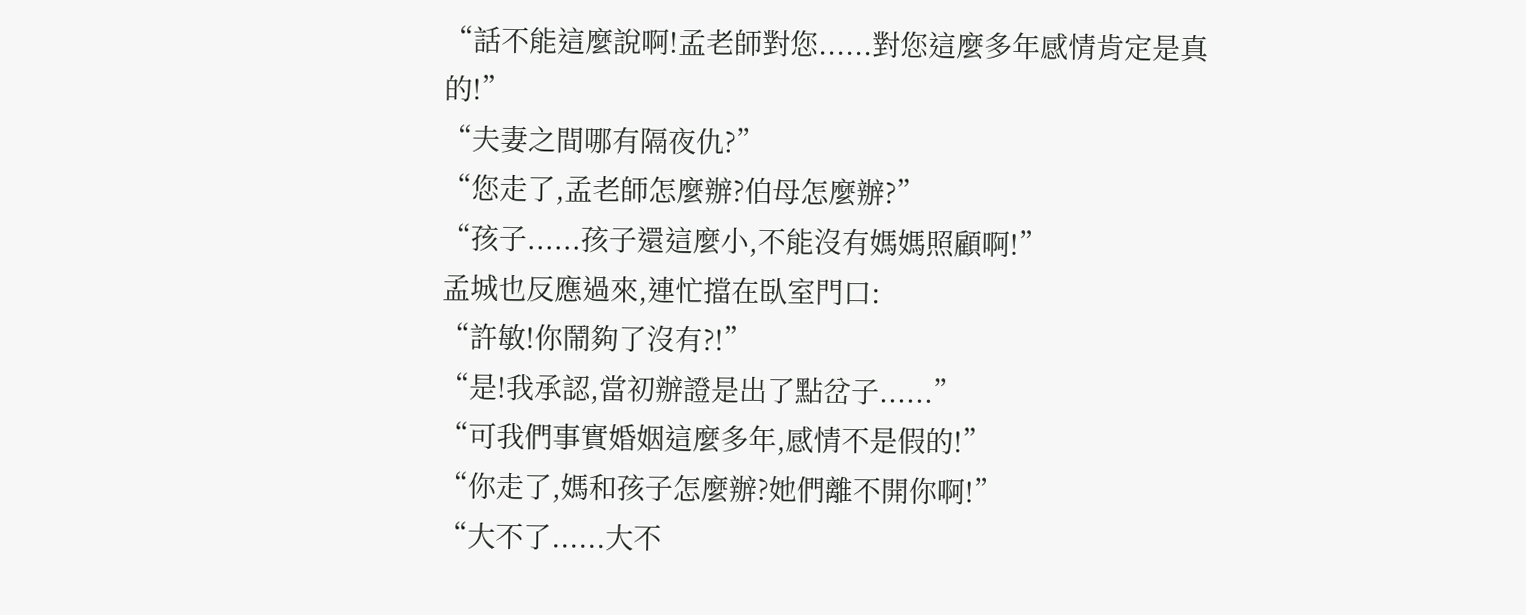“話不能這麼說啊!孟老師對您......對您這麼多年感情肯定是真的!”
“夫妻之間哪有隔夜仇?”
“您走了,孟老師怎麼辦?伯母怎麼辦?”
“孩子......孩子還這麼小,不能沒有媽媽照顧啊!”
孟城也反應過來,連忙擋在臥室門口:
“許敏!你鬧夠了沒有?!”
“是!我承認,當初辦證是出了點岔子......”
“可我們事實婚姻這麼多年,感情不是假的!”
“你走了,媽和孩子怎麼辦?她們離不開你啊!”
“大不了......大不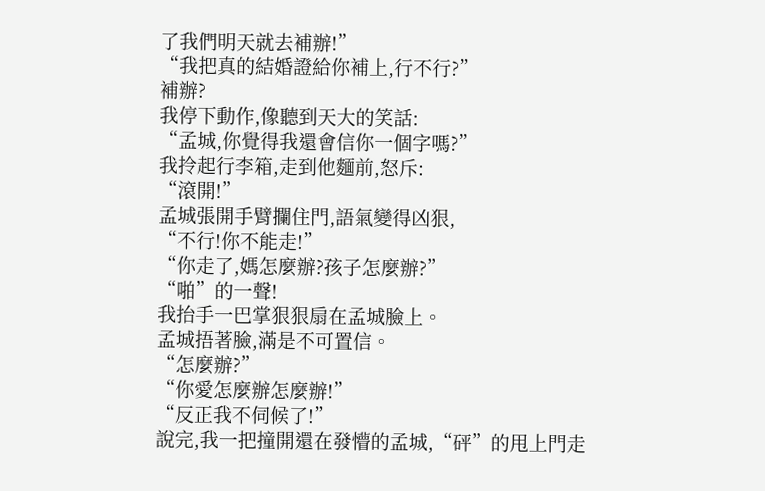了我們明天就去補辦!”
“我把真的結婚證給你補上,行不行?”
補辦?
我停下動作,像聽到天大的笑話:
“孟城,你覺得我還會信你一個字嗎?”
我拎起行李箱,走到他麵前,怒斥:
“滾開!”
孟城張開手臂攔住門,語氣變得凶狠,
“不行!你不能走!”
“你走了,媽怎麼辦?孩子怎麼辦?”
“啪”的一聲!
我抬手一巴掌狠狠扇在孟城臉上。
孟城捂著臉,滿是不可置信。
“怎麼辦?”
“你愛怎麼辦怎麼辦!”
“反正我不伺候了!”
說完,我一把撞開還在發懵的孟城,“砰”的甩上門走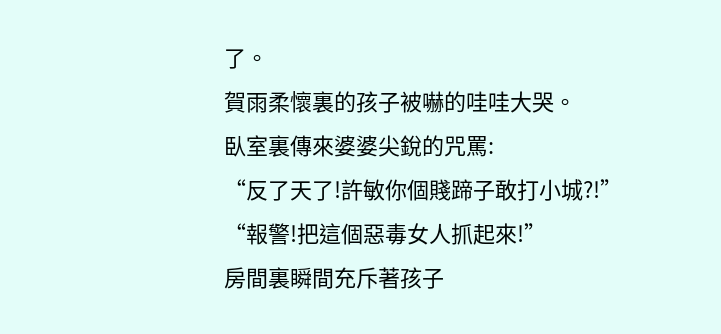了。
賀雨柔懷裏的孩子被嚇的哇哇大哭。
臥室裏傳來婆婆尖銳的咒罵:
“反了天了!許敏你個賤蹄子敢打小城?!”
“報警!把這個惡毒女人抓起來!”
房間裏瞬間充斥著孩子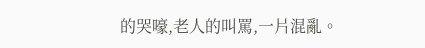的哭嚎,老人的叫罵,一片混亂。